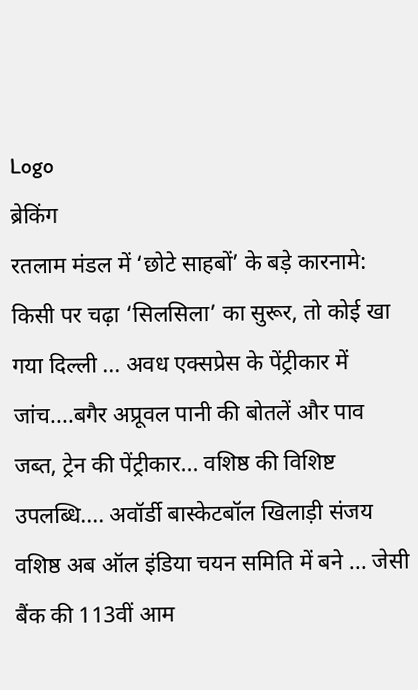Logo
ब्रेकिंग
रतलाम मंडल में ‘छोटे साहबों’ के बड़े कारनामे: किसी पर चढ़ा ‘सिलसिला’ का सुरूर, तो कोई खा गया दिल्ली ... अवध एक्सप्रेस के पेंट्रीकार में जांच....बगैर अप्रूवल पानी की बोतलें और पाव जब्त, ट्रेन की पेंट्रीकार... वशिष्ठ की विशिष्ट उपलब्धि.... अवॉर्डी बास्केटबॉल खिलाड़ी संजय वशिष्ठ अब ऑल इंडिया चयन समिति में बने ... जेसी बैंक की 113वीं आम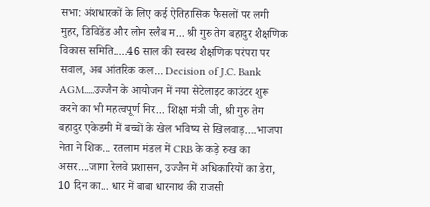सभा: अंशधारकों के लिए कई ऐतिहासिक फैसलों पर लगी मुहर, डिविडेंड और लोन स्लैब म... श्री गुरु तेग बहादुर शैक्षणिक विकास समिति.....46 साल की स्वस्थ शैक्षणिक परंपरा पर सवाल, अब आंतरिक कल... Decision of J.C. Bank AGM.....उज्जैन के आयोजन में नया सेटेलाइट काउंटर शुरू करने का भी महत्वपूर्ण निर... शिक्षा मंत्री जी, श्री गुरु तेग बहादुर एकेडमी में बच्चों के खेल भविष्य से खिलवाड़….भाजपा नेता ने शिक... रतलाम मंडल में CRB के कड़े रुख का असर....जागा रेलवे प्रशासन, उज्जैन में अधिकारियों का डेरा, 10 दिन का... धार में बाबा धारनाथ की राजसी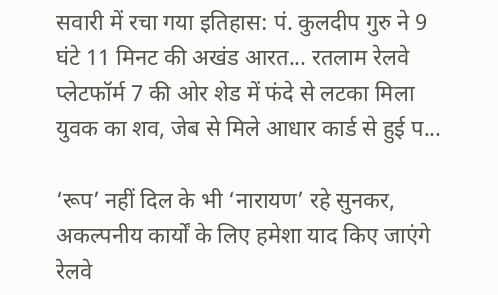सवारी में रचा गया इतिहास: पं. कुलदीप गुरु ने 9 घंटे 11 मिनट की अखंड आरत... रतलाम रेलवे प्लेटफॉर्म 7 की ओर शेड में फंदे से लटका मिला युवक का शव, जेब से मिले आधार कार्ड से हुई प...

‘रूप’ नहीं दिल के भी ‘नारायण’ रहे सुनकर, अकल्पनीय कार्यों के लिए हमेशा याद किए जाएंगे रेलवे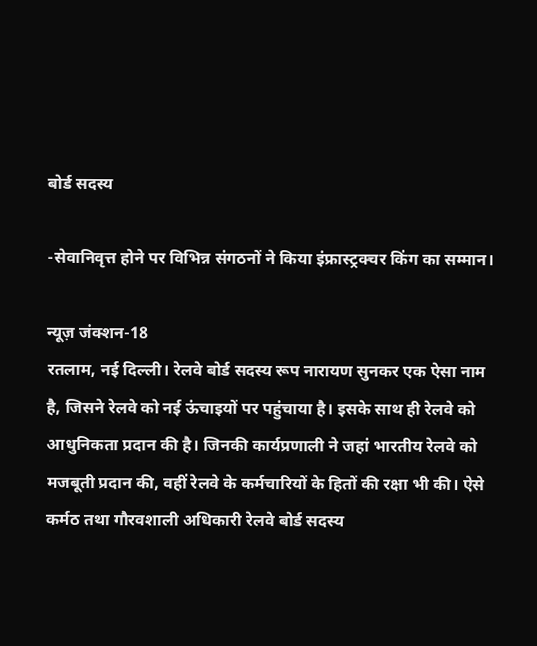बोर्ड सदस्य

-सेवानिवृत्त होने पर विभिन्न संगठनों ने किया इंफ्रास्ट्रक्चर किंग का सम्मान।

न्यूज़ जंक्शन-18
रतलाम, नई दिल्ली। रेलवे बोर्ड सदस्य रूप नारायण सुनकर एक ऐसा नाम है, जिसने रेलवे को नई ऊंचाइयों पर पहुंचाया है। इसके साथ ही रेलवे को आधुनिकता प्रदान की है। जिनकी कार्यप्रणाली ने जहां भारतीय रेलवे को मजबूती प्रदान की, वहीं रेलवे के कर्मचारियों के हितों की रक्षा भी की। ऐसे कर्मठ तथा गौरवशाली अधिकारी रेलवे बोर्ड सदस्य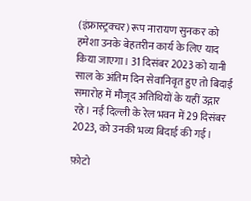(इंफ्रास्ट्रक्चर) रूप नारायण सुनकर को हमेशा उनके बेहतरीन कार्य के लिए याद किया जाएगा। 31 दिसंबर 2023 को यानी साल के अंतिम दिन सेवानिवृत हुए तो बिदाई समारोह में मौजूद अतिथियों के यहीं उद्गार रहे। नई दिल्ली के रेल भवन में 29 दिसंबर 2023, को उनकी भव्य बिदाई की गई।

फ़ोटो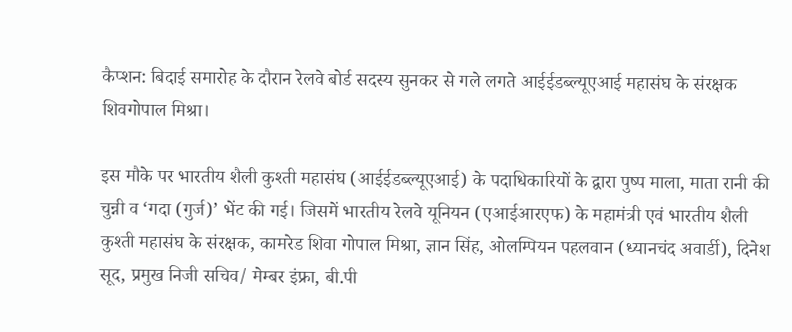कैप्शन: बिदाई समारोह के दौरान रेलवे बोर्ड सदस्य सुनकर से गले लगते आईईडब्ल्यूएआई महासंघ के संरक्षक शिवगोपाल मिश्रा।

इस मौके पर भारतीय शैली कुश्ती महासंघ (आईईडब्ल्यूएआई) के पदाधिकारियों के द्वारा पुष्प माला, माता रानी की चुन्नी व ‘गदा (गुर्ज)’ भेंट की गई। जिसमें भारतीय रेलवे यूनियन (एआईआरएफ) के महामंत्री एवं भारतीय शैली कुश्ती महासंघ के संरक्षक, कामरेड शिवा गोपाल मिश्रा, ज्ञान सिंह, ओलम्पियन पहलवान (ध्यानचंद अवार्डी), दिनेश सूद, प्रमुख निजी सचिव/ मेम्बर इंफ्रा, बी.पी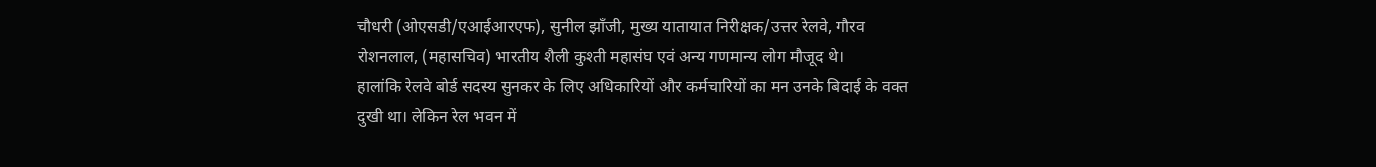चौधरी (ओएसडी/एआईआरएफ), सुनील झाँजी, मुख्य यातायात निरीक्षक/उत्तर रेलवे, गौरव रोशनलाल, (महासचिव) भारतीय शैली कुश्ती महासंघ एवं अन्य गणमान्य लोग मौजूद थे।
हालांकि रेलवे बोर्ड सदस्य सुनकर के लिए अधिकारियों और कर्मचारियों का मन उनके बिदाई के वक्त दुखी था। लेकिन रेल भवन में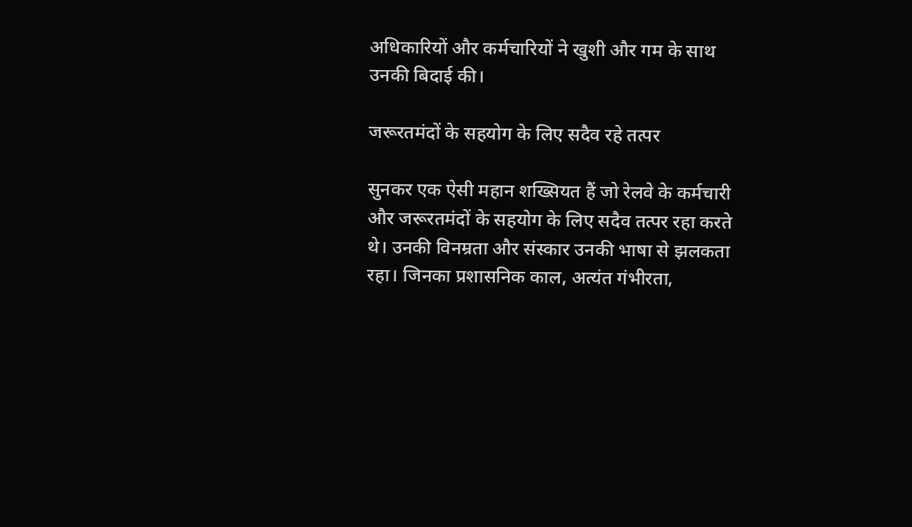अधिकारियों और कर्मचारियों ने खुशी और गम के साथ उनकी बिदाई की।

जरूरतमंदों के सहयोग के लिए सदैव रहे तत्पर

सुनकर एक ऐसी महान शख्सियत हैं जो रेलवे के कर्मचारी और जरूरतमंदों के सहयोग के लिए सदैव तत्पर रहा करते थे। उनकी विनम्रता और संस्कार उनकी भाषा से झलकता रहा। जिनका प्रशासनिक काल, अत्यंत गंभीरता,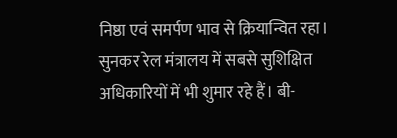निष्ठा एवं समर्पण भाव से क्रियान्वित रहा। सुनकर रेल मंत्रालय में सबसे सुशिक्षित अधिकारियों में भी शुमार रहे हैं। बी-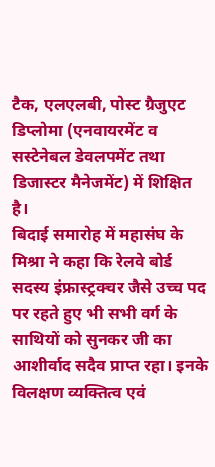टैक, एलएलबी, पोस्ट ग्रैजुएट डिप्लोमा (एनवायरमेंट व सस्टेनेबल डेवलपमेंट तथा डिजास्टर मैनेजमेंट) में शिक्षित है।
बिदाई समारोह में महासंघ के मिश्रा ने कहा कि रेलवे बोर्ड सदस्य इंफ्रास्ट्रक्चर जैसे उच्च पद पर रहते हुए भी सभी वर्ग के साथियों को सुनकर जी का आशीर्वाद सदैव प्राप्त रहा। इनके विलक्षण व्यक्तित्व एवं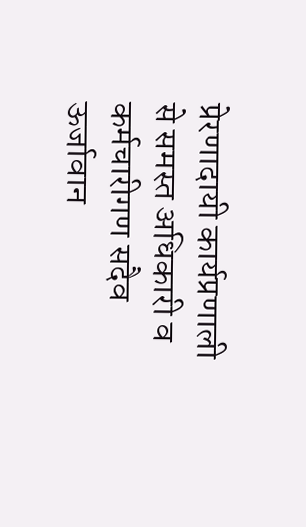प्रेरणादायी कार्यप्रणाली से समस्त अधिकारी व कर्मचारीगण सदैव ऊर्जावान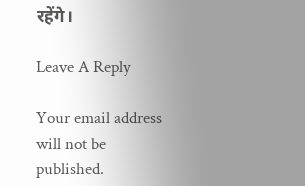रहेंगे।

Leave A Reply

Your email address will not be published.